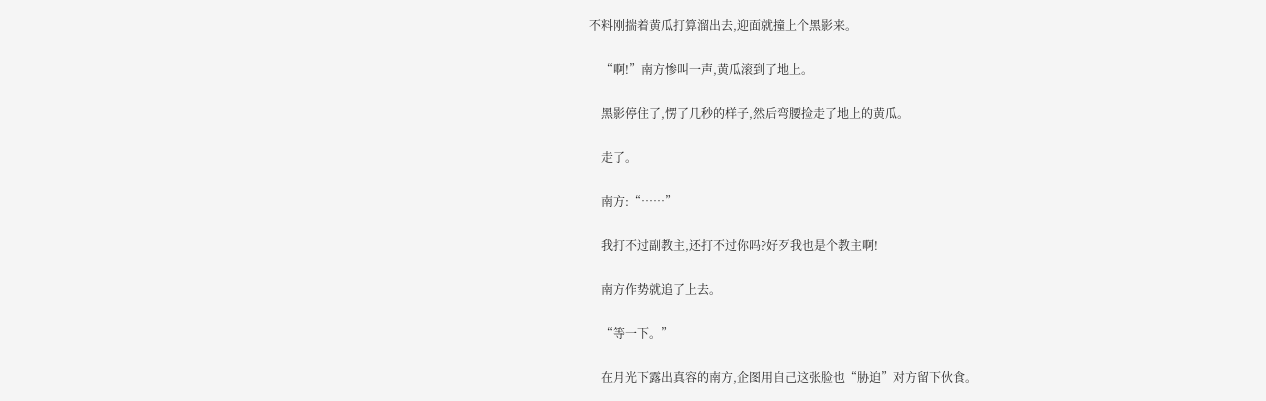不料刚揣着黄瓜打算溜出去,迎面就撞上个黑影来。

    “啊!”南方惨叫一声,黄瓜滚到了地上。

    黑影停住了,愣了几秒的样子,然后弯腰捡走了地上的黄瓜。

    走了。

    南方:“……”

    我打不过副教主,还打不过你吗?好歹我也是个教主啊!

    南方作势就追了上去。

    “等一下。”

    在月光下露出真容的南方,企图用自己这张脸也“胁迫”对方留下伙食。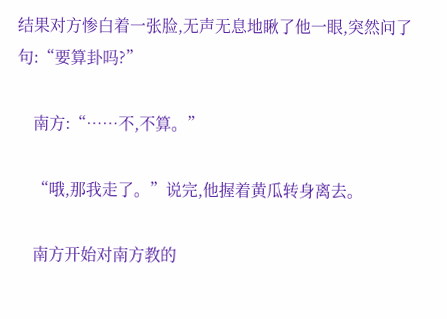结果对方惨白着一张脸,无声无息地瞅了他一眼,突然问了句:“要算卦吗?”

    南方:“……不,不算。”

    “哦,那我走了。”说完,他握着黄瓜转身离去。

    南方开始对南方教的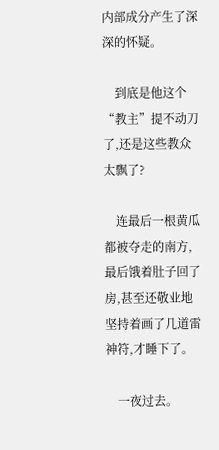内部成分产生了深深的怀疑。

    到底是他这个“教主”提不动刀了,还是这些教众太飘了?

    连最后一根黄瓜都被夺走的南方,最后饿着肚子回了房,甚至还敬业地坚持着画了几道雷神符,才睡下了。

    一夜过去。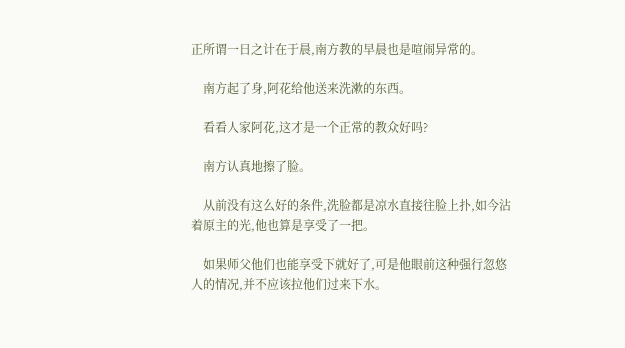正所谓一日之计在于晨,南方教的早晨也是喧闹异常的。

    南方起了身,阿花给他送来洗漱的东西。

    看看人家阿花,这才是一个正常的教众好吗?

    南方认真地擦了脸。

    从前没有这么好的条件,洗脸都是凉水直接往脸上扑,如今沾着原主的光,他也算是享受了一把。

    如果师父他们也能享受下就好了,可是他眼前这种强行忽悠人的情况,并不应该拉他们过来下水。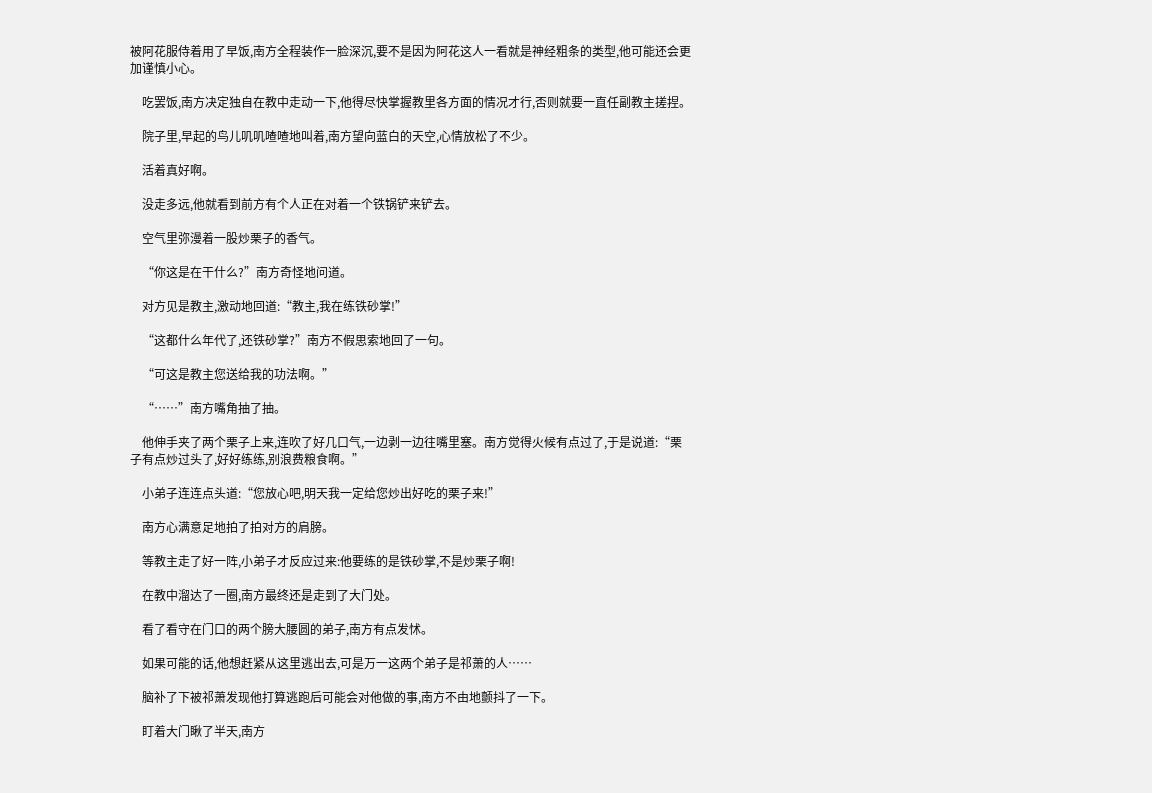被阿花服侍着用了早饭,南方全程装作一脸深沉,要不是因为阿花这人一看就是神经粗条的类型,他可能还会更加谨慎小心。

    吃罢饭,南方决定独自在教中走动一下,他得尽快掌握教里各方面的情况才行,否则就要一直任副教主搓捏。

    院子里,早起的鸟儿叽叽喳喳地叫着,南方望向蓝白的天空,心情放松了不少。

    活着真好啊。

    没走多远,他就看到前方有个人正在对着一个铁锅铲来铲去。

    空气里弥漫着一股炒栗子的香气。

    “你这是在干什么?”南方奇怪地问道。

    对方见是教主,激动地回道:“教主,我在练铁砂掌!”

    “这都什么年代了,还铁砂掌?”南方不假思索地回了一句。

    “可这是教主您送给我的功法啊。”

    “……”南方嘴角抽了抽。

    他伸手夹了两个栗子上来,连吹了好几口气,一边剥一边往嘴里塞。南方觉得火候有点过了,于是说道:“栗子有点炒过头了,好好练练,别浪费粮食啊。”

    小弟子连连点头道:“您放心吧,明天我一定给您炒出好吃的栗子来!”

    南方心满意足地拍了拍对方的肩膀。

    等教主走了好一阵,小弟子才反应过来:他要练的是铁砂掌,不是炒栗子啊!

    在教中溜达了一圈,南方最终还是走到了大门处。

    看了看守在门口的两个膀大腰圆的弟子,南方有点发怵。

    如果可能的话,他想赶紧从这里逃出去,可是万一这两个弟子是祁萧的人……

    脑补了下被祁萧发现他打算逃跑后可能会对他做的事,南方不由地颤抖了一下。

    盯着大门瞅了半天,南方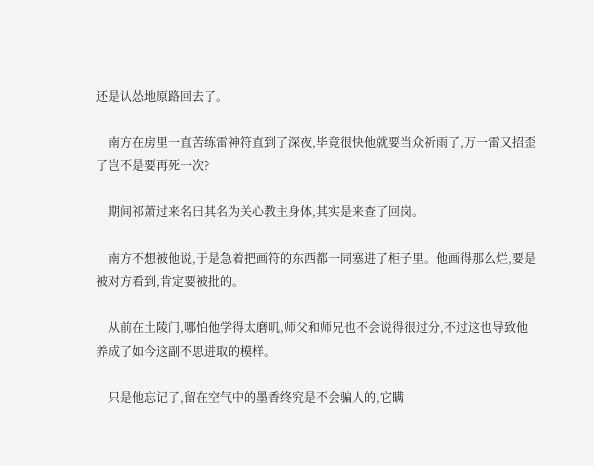还是认怂地原路回去了。

    南方在房里一直苦练雷神符直到了深夜,毕竟很快他就要当众祈雨了,万一雷又招歪了岂不是要再死一次?

    期间祁萧过来名曰其名为关心教主身体,其实是来查了回岗。

    南方不想被他说,于是急着把画符的东西都一同塞进了柜子里。他画得那么烂,要是被对方看到,肯定要被批的。

    从前在土陵门,哪怕他学得太磨叽,师父和师兄也不会说得很过分,不过这也导致他养成了如今这副不思进取的模样。

    只是他忘记了,留在空气中的墨香终究是不会骗人的,它瞒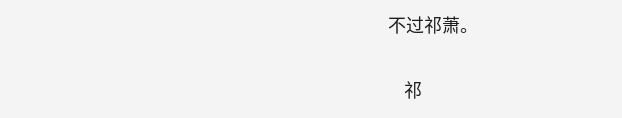不过祁萧。

    祁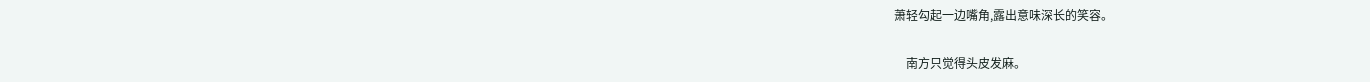萧轻勾起一边嘴角,露出意味深长的笑容。

    南方只觉得头皮发麻。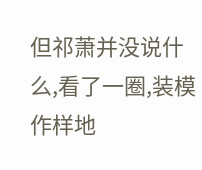但祁萧并没说什么,看了一圈,装模作样地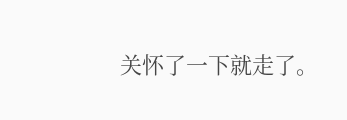关怀了一下就走了。